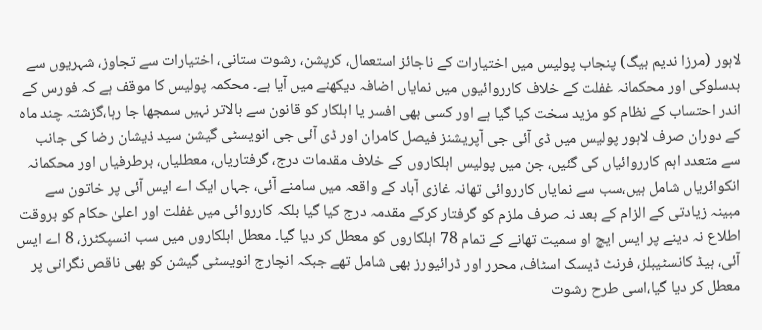لاہور (مرزا ندیم بیگ) پنجاب پولیس میں اختیارات کے ناجائز استعمال، کرپشن، رشوت ستانی، اختیارات سے تجاوز، شہریوں سے بدسلوکی اور محکمانہ غفلت کے خلاف کارروائیوں میں نمایاں اضافہ دیکھنے میں آیا ہے۔ محکمہ پولیس کا موقف ہے کہ فورس کے اندر احتساب کے نظام کو مزید سخت کیا گیا ہے اور کسی بھی افسر یا اہلکار کو قانون سے بالاتر نہیں سمجھا جا رہا،گزشتہ چند ماہ کے دوران صرف لاہور پولیس میں ڈی آئی جی آپریشنز فیصل کامران اور ڈی آئی جی انویسٹی گیشن سید ذیشان رضا کی جانب سے متعدد اہم کارروائیاں کی گئیں، جن میں پولیس اہلکاروں کے خلاف مقدمات درج، گرفتاریاں، معطلیاں، برطرفیاں اور محکمانہ انکوائریاں شامل ہیں،سب سے نمایاں کارروائی تھانہ غازی آباد کے واقعہ میں سامنے آئی، جہاں ایک اے ایس آئی پر خاتون سے مبینہ زیادتی کے الزام کے بعد نہ صرف ملزم کو گرفتار کرکے مقدمہ درج کیا گیا بلکہ کارروائی میں غفلت اور اعلیٰ حکام کو بروقت اطلاع نہ دینے پر ایس ایچ او سمیت تھانے کے تمام 78 اہلکاروں کو معطل کر دیا گیا۔ معطل اہلکاروں میں سب انسپکٹرز، 8 اے ایس آئی، ہیڈ کانسٹیبلز، فرنٹ ڈیسک اسٹاف، محرر اور ڈرائیورز بھی شامل تھے جبکہ انچارج انویسٹی گیشن کو بھی ناقص نگرانی پر معطل کر دیا گیا،اسی طرح رشوت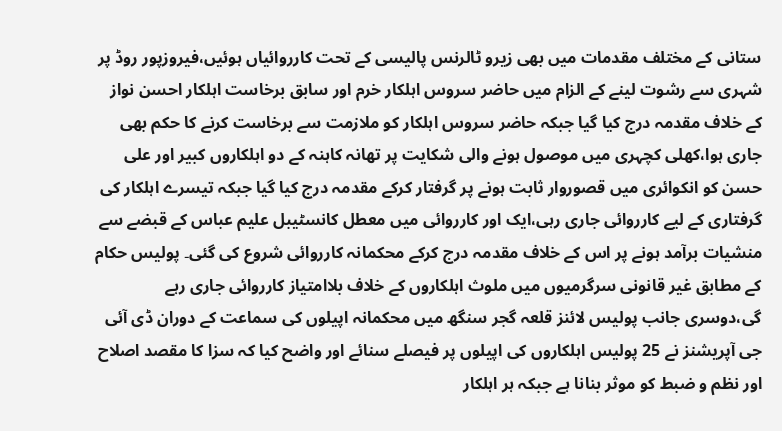ستانی کے مختلف مقدمات میں بھی زیرو ٹالرنس پالیسی کے تحت کارروائیاں ہوئیں،فیروزپور روڈ پر شہری سے رشوت لینے کے الزام میں حاضر سروس اہلکار خرم اور سابق برخاست اہلکار احسن نواز کے خلاف مقدمہ درج کیا گیا جبکہ حاضر سروس اہلکار کو ملازمت سے برخاست کرنے کا حکم بھی جاری ہوا،کھلی کچہری میں موصول ہونے والی شکایت پر تھانہ کاہنہ کے دو اہلکاروں کبیر اور علی حسن کو انکوائری میں قصوروار ثابت ہونے پر گرفتار کرکے مقدمہ درج کیا گیا جبکہ تیسرے اہلکار کی گرفتاری کے لیے کارروائی جاری رہی،ایک اور کارروائی میں معطل کانسٹیبل علیم عباس کے قبضے سے منشیات برآمد ہونے پر اس کے خلاف مقدمہ درج کرکے محکمانہ کارروائی شروع کی گئی۔ پولیس حکام کے مطابق غیر قانونی سرگرمیوں میں ملوث اہلکاروں کے خلاف بلاامتیاز کارروائی جاری رہے گی،دوسری جانب پولیس لائنز قلعہ گجر سنگھ میں محکمانہ اپیلوں کی سماعت کے دوران ڈی آئی جی آپریشنز نے 25 پولیس اہلکاروں کی اپیلوں پر فیصلے سنائے اور واضح کیا کہ سزا کا مقصد اصلاح اور نظم و ضبط کو موثر بنانا ہے جبکہ ہر اہلکار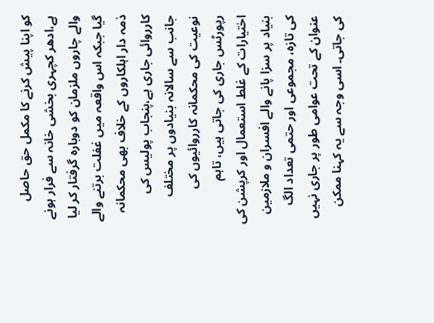کو اپنا پیش کرنے کا مکمل حق حاصل ہے،ادھر کچہری بخشی خانہ سے فرار ہونے والے چاروں ملزمان کو دوبارہ گرفتار کر لیا گیا جبکہ اس واقعہ میں غفلت برتنے والے ذمہ دار اہلکاروں کے خلاف بھی محکمانہ کارروائی جاری ہے،پنجاب پولیس کی جانب سے سالانہ بنیادوں پر مختلف نوعیت کی محکمانہ کارروائیوں کی رپورٹس جاری کی جاتی ہیں، تاہم اختیارات کے غلط استعمال اور کرپشن کی بنیاد پر سزا پانے والے افسران و ملازمین کی تازہ، مجموعی اور حتمی تعداد الگ عنوان کے تحت عوامی طور پر جاری نہیں کی جاتی۔ اسی وجہ سے یہ کہنا ممکن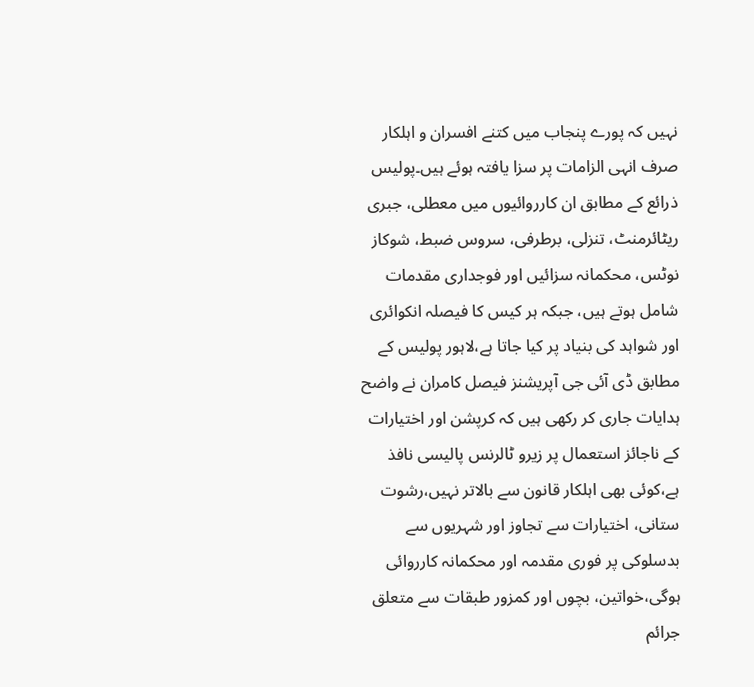نہیں کہ پورے پنجاب میں کتنے افسران و اہلکار صرف انہی الزامات پر سزا یافتہ ہوئے ہیں۔پولیس ذرائع کے مطابق ان کارروائیوں میں معطلی، جبری ریٹائرمنٹ، تنزلی، برطرفی، سروس ضبط، شوکاز نوٹس، محکمانہ سزائیں اور فوجداری مقدمات شامل ہوتے ہیں، جبکہ ہر کیس کا فیصلہ انکوائری اور شواہد کی بنیاد پر کیا جاتا ہے،لاہور پولیس کے مطابق ڈی آئی جی آپریشنز فیصل کامران نے واضح ہدایات جاری کر رکھی ہیں کہ کرپشن اور اختیارات کے ناجائز استعمال پر زیرو ٹالرنس پالیسی نافذ ہے،کوئی بھی اہلکار قانون سے بالاتر نہیں،رشوت ستانی، اختیارات سے تجاوز اور شہریوں سے بدسلوکی پر فوری مقدمہ اور محکمانہ کارروائی ہوگی،خواتین، بچوں اور کمزور طبقات سے متعلق جرائم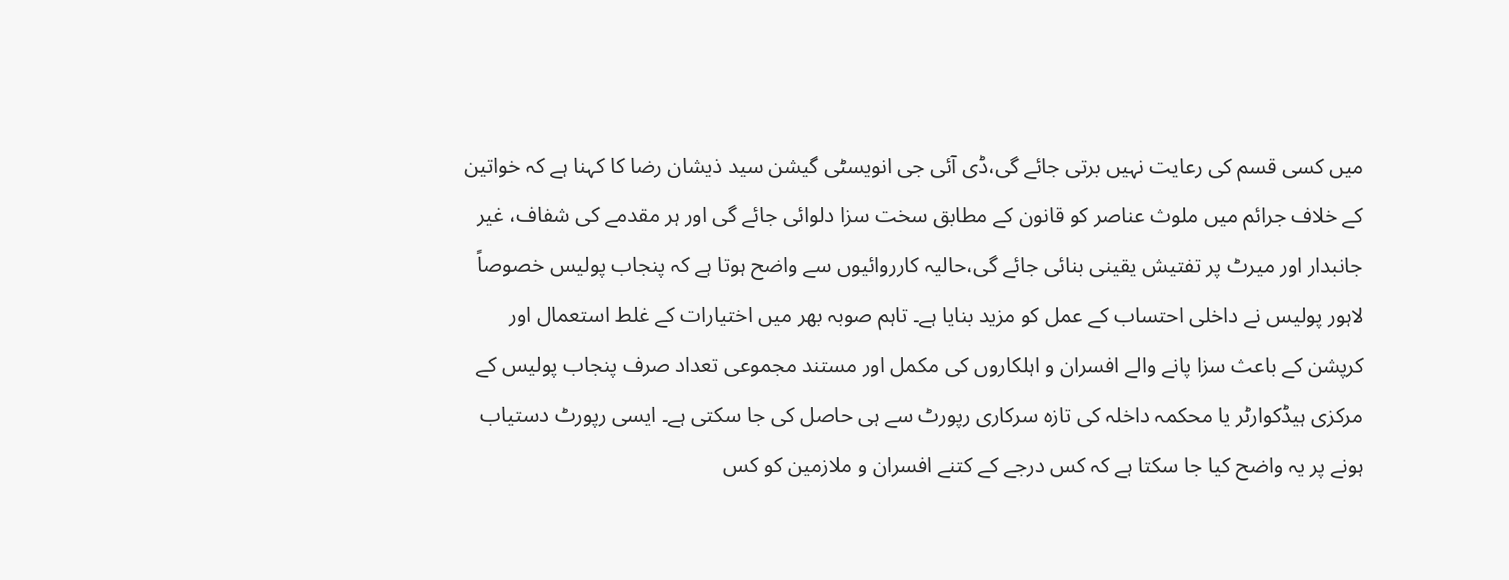میں کسی قسم کی رعایت نہیں برتی جائے گی،ڈی آئی جی انویسٹی گیشن سید ذیشان رضا کا کہنا ہے کہ خواتین کے خلاف جرائم میں ملوث عناصر کو قانون کے مطابق سخت سزا دلوائی جائے گی اور ہر مقدمے کی شفاف، غیر جانبدار اور میرٹ پر تفتیش یقینی بنائی جائے گی،حالیہ کارروائیوں سے واضح ہوتا ہے کہ پنجاب پولیس خصوصاً لاہور پولیس نے داخلی احتساب کے عمل کو مزید بنایا ہے۔ تاہم صوبہ بھر میں اختیارات کے غلط استعمال اور کرپشن کے باعث سزا پانے والے افسران و اہلکاروں کی مکمل اور مستند مجموعی تعداد صرف پنجاب پولیس کے مرکزی ہیڈکوارٹر یا محکمہ داخلہ کی تازہ سرکاری رپورٹ سے ہی حاصل کی جا سکتی ہے۔ ایسی رپورٹ دستیاب ہونے پر یہ واضح کیا جا سکتا ہے کہ کس درجے کے کتنے افسران و ملازمین کو کس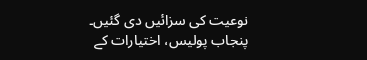نوعیت کی سزائیں دی گئیں۔
پنجاب پولیس، اختیارات کے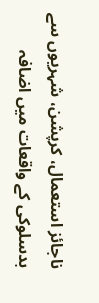ناجائز استعمال، کرپشن، شہریوں سے بدسلوکی کے واقعات میں اضافہ